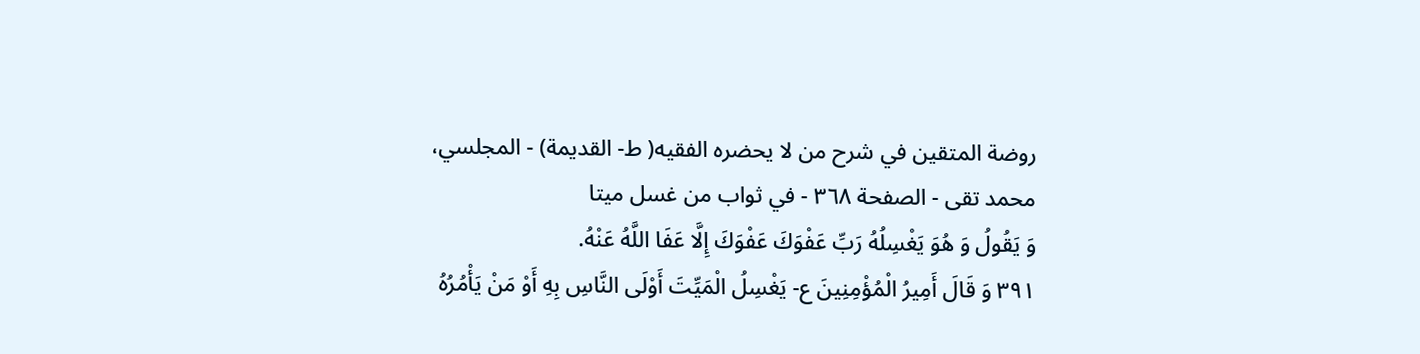روضة المتقين في شرح من لا يحضره الفقيه( ط- القديمة) - المجلسي، محمد تقى - الصفحة ٣٦٨ - في ثواب من غسل ميتا
وَ يَقُولُ وَ هُوَ يَغْسِلُهُ رَبِّ عَفْوَكَ عَفْوَكَ إِلَّا عَفَا اللَّهُ عَنْهُ.
٣٩١ وَ قَالَ أَمِيرُ الْمُؤْمِنِينَ ع- يَغْسِلُ الْمَيِّتَ أَوْلَى النَّاسِ بِهِ أَوْ مَنْ يَأْمُرُهُ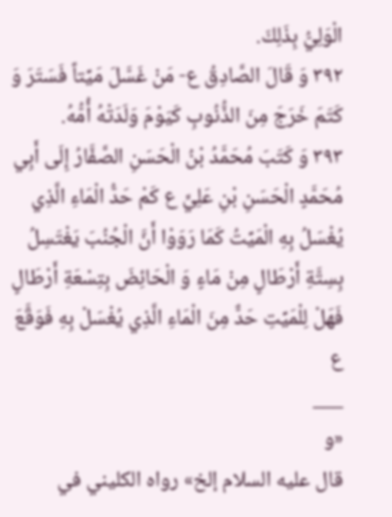الْوَلِيُّ بِذَلِكَ.
٣٩٢ وَ قَالَ الصَّادِقُ ع- مَنْ غَسَّلَ مَيِّتاً فَسَتَرَ وَ كَتَمَ خَرَجَ مِنَ الذُّنُوبِ كَيَوْمَ وَلَدَتْهُ أُمُّهُ.
٣٩٣ وَ كَتَبَ مُحَمَّدُ بْنُ الْحَسَنِ الصَّفَّارُ إِلَى أَبِي مُحَمَّدٍ الْحَسَنِ بْنِ عَلِيٍّ ع كَمْ حَدُّ الْمَاءِ الَّذِي يُغْسَلُ بِهِ الْمَيِّتُ كَمَا رَوَوْا أَنَّ الْجُنُبَ يَغْتَسِلُ بِسِتَّةِ أَرْطَالٍ مِنْ مَاءٍ وَ الْحَائِضَ بِتِسْعَةِ أَرْطَالٍ فَهَلْ لِلْمَيِّتِ حَدٌّ مِنَ الْمَاءِ الَّذِي يُغْسَلْ بِهِ فَوَقَّعَ ع
___
«و
قال عليه السلام إلخ» رواه الكليني في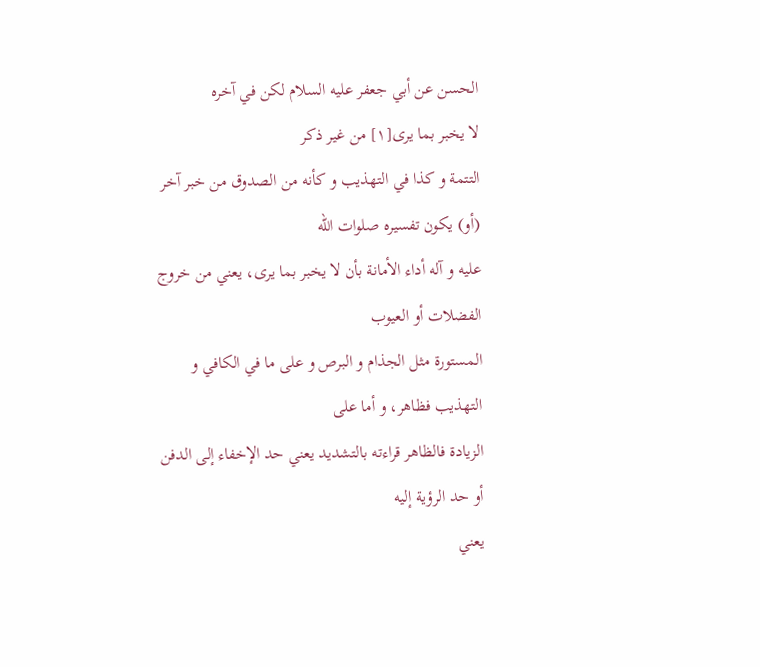الحسن عن أبي جعفر عليه السلام لكن في آخره
لا يخبر بما يرى[١] من غير ذكر
التتمة و كذا في التهذيب و كأنه من الصدوق من خبر آخر (أو) يكون تفسيره صلوات الله
عليه و آله أداء الأمانة بأن لا يخبر بما يرى، يعني من خروج الفضلات أو العيوب
المستورة مثل الجذام و البرص و على ما في الكافي و التهذيب فظاهر، و أما على
الزيادة فالظاهر قراءته بالتشديد يعني حد الإخفاء إلى الدفن أو حد الرؤية إليه
يعني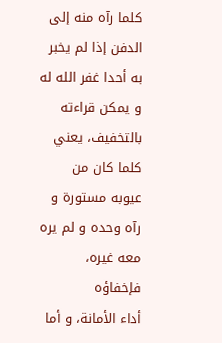كلما رآه منه إلى الدفن إذا لم يخبر به أحدا غفر الله له و يمكن قراءته
بالتخفيف، يعني كلما كان من عيوبه مستورة و رآه وحده و لم يره معه غيره، فإخفاؤه
أداء الأمانة، و أما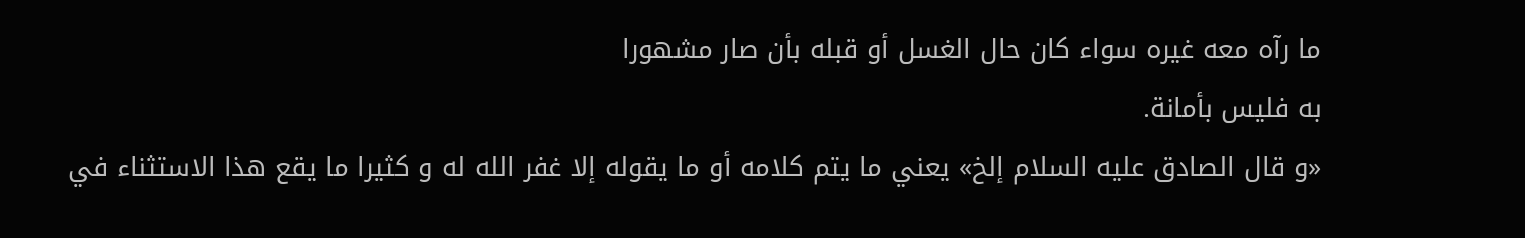ما رآه معه غيره سواء كان حال الغسل أو قبله بأن صار مشهورا
به فليس بأمانة.
«و قال الصادق عليه السلام إلخ» يعني ما يتم كلامه أو ما يقوله إلا غفر الله له و كثيرا ما يقع هذا الاستثناء في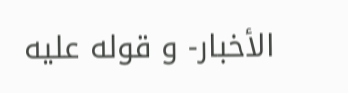الأخبار- و قوله عليه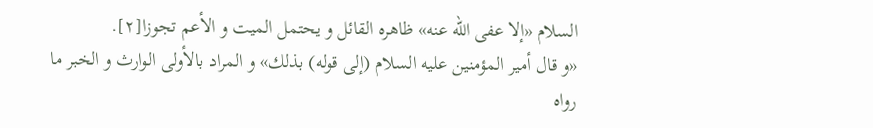السلام «إلا عفى الله عنه» ظاهره القائل و يحتمل الميت و الأعم تجوزا[٢].
«و قال أمير المؤمنين عليه السلام (إلى قوله) بذلك» و المراد بالأولى الوارث و الخبر ما رواه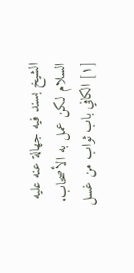الشيخ بسند فيه جهالة عنه عليه السلام لكن عمل به الأصحاب.
[١] الكافي باب ثواب من غسل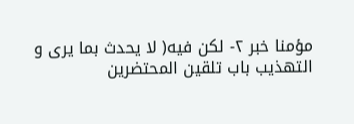مؤمنا خبر ٢- لكن فيه( لا يحدث بما يرى و التهذيب باب تلقين المحتضرين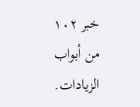خبر ١٠٢ من أبواب الزيادات.